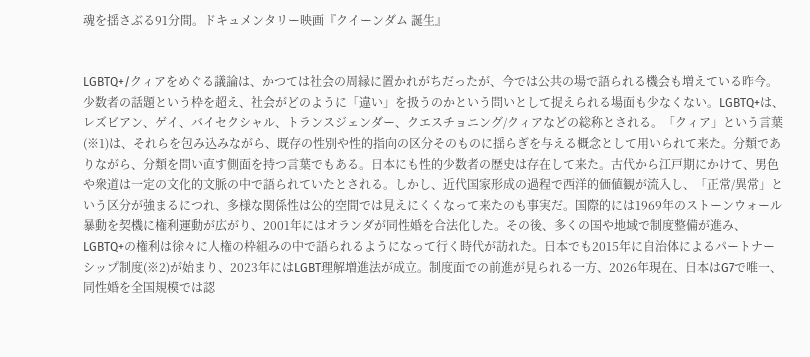魂を揺さぶる91分間。ドキュメンタリー映画『クイーンダム 誕生』


LGBTQ+/クィアをめぐる議論は、かつては社会の周縁に置かれがちだったが、今では公共の場で語られる機会も増えている昨今。少数者の話題という枠を超え、社会がどのように「違い」を扱うのかという問いとして捉えられる場面も少なくない。LGBTQ+は、レズビアン、ゲイ、バイセクシャル、トランスジェンダー、クエスチョニング/クィアなどの総称とされる。「クィア」という言葉(※1)は、それらを包み込みながら、既存の性別や性的指向の区分そのものに揺らぎを与える概念として用いられて来た。分類でありながら、分類を問い直す側面を持つ言葉でもある。日本にも性的少数者の歴史は存在して来た。古代から江戸期にかけて、男色や衆道は一定の文化的文脈の中で語られていたとされる。しかし、近代国家形成の過程で西洋的価値観が流入し、「正常/異常」という区分が強まるにつれ、多様な関係性は公的空間では見えにくくなって来たのも事実だ。国際的には1969年のストーンウォール暴動を契機に権利運動が広がり、2001年にはオランダが同性婚を合法化した。その後、多くの国や地域で制度整備が進み、LGBTQ+の権利は徐々に人権の枠組みの中で語られるようになって行く時代が訪れた。日本でも2015年に自治体によるパートナーシップ制度(※2)が始まり、2023年にはLGBT理解増進法が成立。制度面での前進が見られる一方、2026年現在、日本はG7で唯一、同性婚を全国規模では認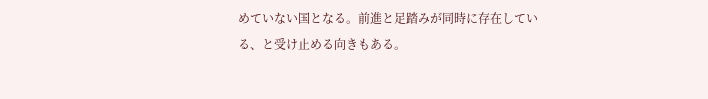めていない国となる。前進と足踏みが同時に存在している、と受け止める向きもある。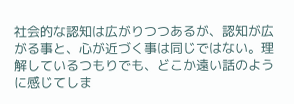社会的な認知は広がりつつあるが、認知が広がる事と、心が近づく事は同じではない。理解しているつもりでも、どこか遠い話のように感じてしま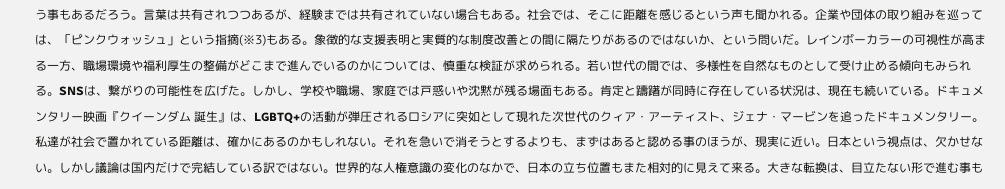う事もあるだろう。言葉は共有されつつあるが、経験までは共有されていない場合もある。社会では、そこに距離を感じるという声も聞かれる。企業や団体の取り組みを巡っては、「ピンクウォッシュ」という指摘(※3)もある。象徴的な支援表明と実質的な制度改善との間に隔たりがあるのではないか、という問いだ。レインボーカラーの可視性が高まる一方、職場環境や福利厚生の整備がどこまで進んでいるのかについては、慎重な検証が求められる。若い世代の間では、多様性を自然なものとして受け止める傾向もみられる。SNSは、繋がりの可能性を広げた。しかし、学校や職場、家庭では戸惑いや沈黙が残る場面もある。肯定と躊躇が同時に存在している状況は、現在も続いている。ドキュメンタリー映画『クイーンダム 誕生』は、LGBTQ+の活動が弾圧されるロシアに突如として現れた次世代のクィア・アーティスト、ジェナ・マービンを追ったドキュメンタリー。私達が社会で置かれている距離は、確かにあるのかもしれない。それを急いで消そうとするよりも、まずはあると認める事のほうが、現実に近い。日本という視点は、欠かせない。しかし議論は国内だけで完結している訳ではない。世界的な人権意識の変化のなかで、日本の立ち位置もまた相対的に見えて来る。大きな転換は、目立たない形で進む事も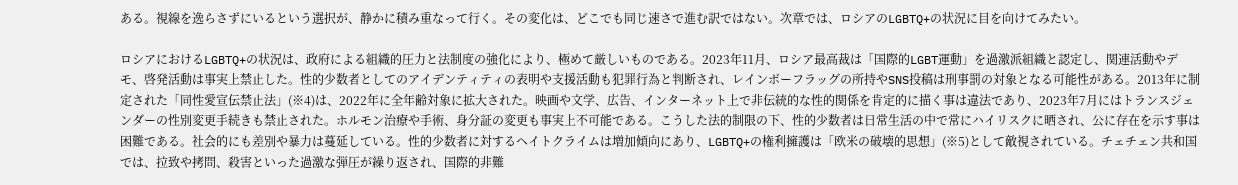ある。視線を逸らさずにいるという選択が、静かに積み重なって行く。その変化は、どこでも同じ速さで進む訳ではない。次章では、ロシアのLGBTQ+の状況に目を向けてみたい。

ロシアにおけるLGBTQ+の状況は、政府による組織的圧力と法制度の強化により、極めて厳しいものである。2023年11月、ロシア最高裁は「国際的LGBT運動」を過激派組織と認定し、関連活動やデモ、啓発活動は事実上禁止した。性的少数者としてのアイデンティティの表明や支援活動も犯罪行為と判断され、レインボーフラッグの所持やSNS投稿は刑事罰の対象となる可能性がある。2013年に制定された「同性愛宣伝禁止法」(※4)は、2022年に全年齢対象に拡大された。映画や文学、広告、インターネット上で非伝統的な性的関係を肯定的に描く事は違法であり、2023年7月にはトランスジェンダーの性別変更手続きも禁止された。ホルモン治療や手術、身分証の変更も事実上不可能である。こうした法的制限の下、性的少数者は日常生活の中で常にハイリスクに晒され、公に存在を示す事は困難である。社会的にも差別や暴力は蔓延している。性的少数者に対するヘイトクライムは増加傾向にあり、LGBTQ+の権利擁護は「欧米の破壊的思想」(※5)として敵視されている。チェチェン共和国では、拉致や拷問、殺害といった過激な弾圧が繰り返され、国際的非難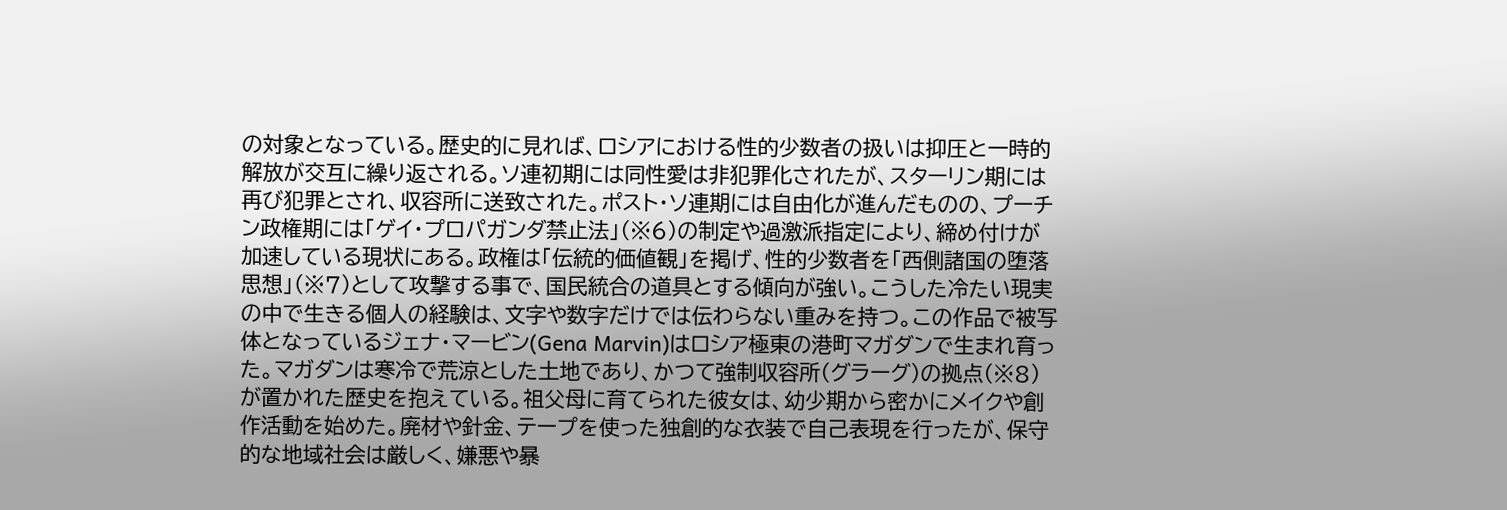の対象となっている。歴史的に見れば、ロシアにおける性的少数者の扱いは抑圧と一時的解放が交互に繰り返される。ソ連初期には同性愛は非犯罪化されたが、スターリン期には再び犯罪とされ、収容所に送致された。ポスト・ソ連期には自由化が進んだものの、プーチン政権期には「ゲイ・プロパガンダ禁止法」(※6)の制定や過激派指定により、締め付けが加速している現状にある。政権は「伝統的価値観」を掲げ、性的少数者を「西側諸国の堕落思想」(※7)として攻撃する事で、国民統合の道具とする傾向が強い。こうした冷たい現実の中で生きる個人の経験は、文字や数字だけでは伝わらない重みを持つ。この作品で被写体となっているジェナ・マービン(Gena Marvin)はロシア極東の港町マガダンで生まれ育った。マガダンは寒冷で荒涼とした土地であり、かつて強制収容所(グラーグ)の拠点(※8)が置かれた歴史を抱えている。祖父母に育てられた彼女は、幼少期から密かにメイクや創作活動を始めた。廃材や針金、テープを使った独創的な衣装で自己表現を行ったが、保守的な地域社会は厳しく、嫌悪や暴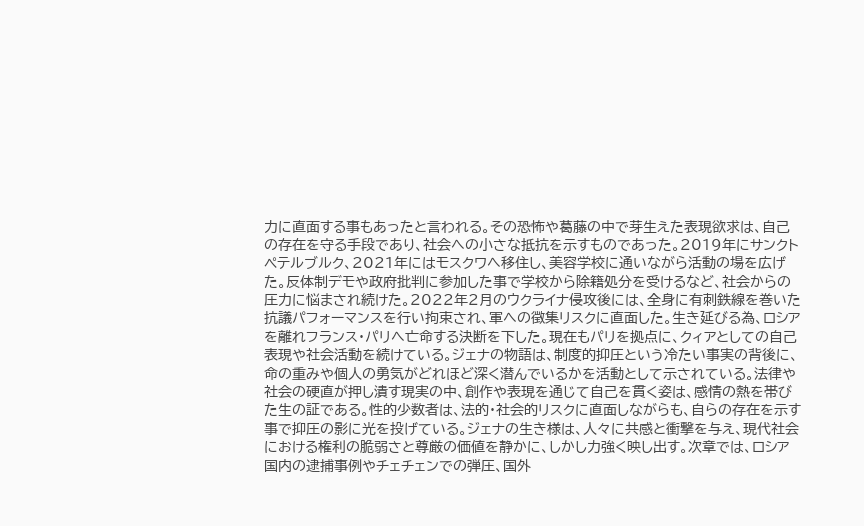力に直面する事もあったと言われる。その恐怖や葛藤の中で芽生えた表現欲求は、自己の存在を守る手段であり、社会への小さな抵抗を示すものであった。2019年にサンクトペテルブルク、2021年にはモスクワへ移住し、美容学校に通いながら活動の場を広げた。反体制デモや政府批判に参加した事で学校から除籍処分を受けるなど、社会からの圧力に悩まされ続けた。2022年2月のウクライナ侵攻後には、全身に有刺鉄線を巻いた抗議パフォーマンスを行い拘束され、軍への徴集リスクに直面した。生き延びる為、ロシアを離れフランス・パリへ亡命する決断を下した。現在もパリを拠点に、クィアとしての自己表現や社会活動を続けている。ジェナの物語は、制度的抑圧という冷たい事実の背後に、命の重みや個人の勇気がどれほど深く潜んでいるかを活動として示されている。法律や社会の硬直が押し潰す現実の中、創作や表現を通じて自己を貫く姿は、感情の熱を帯びた生の証である。性的少数者は、法的・社会的リスクに直面しながらも、自らの存在を示す事で抑圧の影に光を投げている。ジェナの生き様は、人々に共感と衝撃を与え、現代社会における権利の脆弱さと尊厳の価値を静かに、しかし力強く映し出す。次章では、ロシア国内の逮捕事例やチェチェンでの弾圧、国外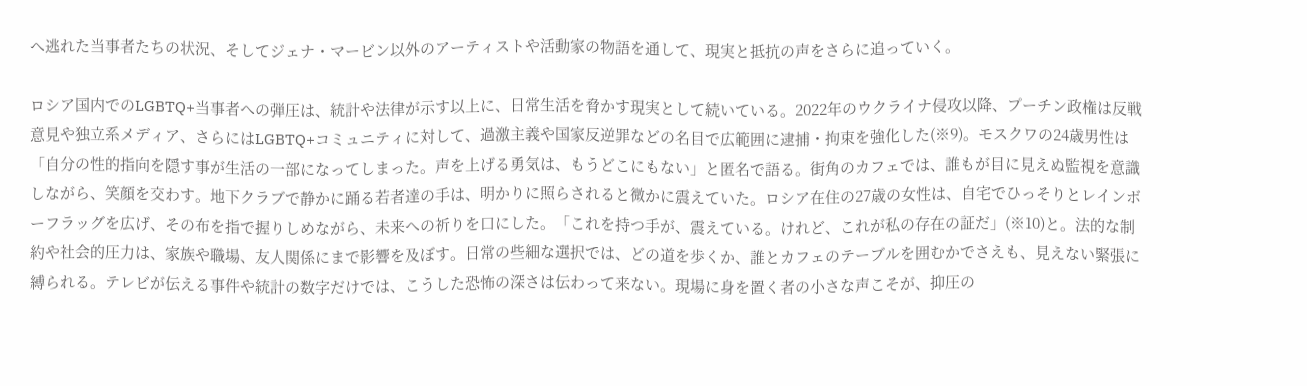へ逃れた当事者たちの状況、そしてジェナ・マービン以外のアーティストや活動家の物語を通して、現実と抵抗の声をさらに追っていく。

ロシア国内でのLGBTQ+当事者への弾圧は、統計や法律が示す以上に、日常生活を脅かす現実として続いている。2022年のウクライナ侵攻以降、プーチン政権は反戦意見や独立系メディア、さらにはLGBTQ+コミュニティに対して、過激主義や国家反逆罪などの名目で広範囲に逮捕・拘束を強化した(※9)。モスクワの24歳男性は「自分の性的指向を隠す事が生活の一部になってしまった。声を上げる勇気は、もうどこにもない」と匿名で語る。街角のカフェでは、誰もが目に見えぬ監視を意識しながら、笑顔を交わす。地下クラブで静かに踊る若者達の手は、明かりに照らされると微かに震えていた。ロシア在住の27歳の女性は、自宅でひっそりとレインボーフラッグを広げ、その布を指で握りしめながら、未来への祈りを口にした。「これを持つ手が、震えている。けれど、これが私の存在の証だ」(※10)と。法的な制約や社会的圧力は、家族や職場、友人関係にまで影響を及ぼす。日常の些細な選択では、どの道を歩くか、誰とカフェのテーブルを囲むかでさえも、見えない緊張に縛られる。テレビが伝える事件や統計の数字だけでは、こうした恐怖の深さは伝わって来ない。現場に身を置く者の小さな声こそが、抑圧の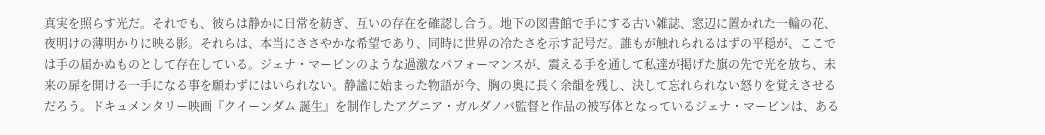真実を照らす光だ。それでも、彼らは静かに日常を紡ぎ、互いの存在を確認し合う。地下の図書館で手にする古い雑誌、窓辺に置かれた一輪の花、夜明けの薄明かりに映る影。それらは、本当にささやかな希望であり、同時に世界の冷たさを示す記号だ。誰もが触れられるはずの平穏が、ここでは手の届かぬものとして存在している。ジェナ・マービンのような過激なパフォーマンスが、震える手を通して私達が掲げた旗の先で光を放ち、未来の扉を開ける一手になる事を願わずにはいられない。静謐に始まった物語が今、胸の奥に長く余韻を残し、決して忘れられない怒りを覚えさせるだろう。ドキュメンタリー映画『クイーンダム 誕生』を制作したアグニア・ガルダノバ監督と作品の被写体となっているジェナ・マービンは、ある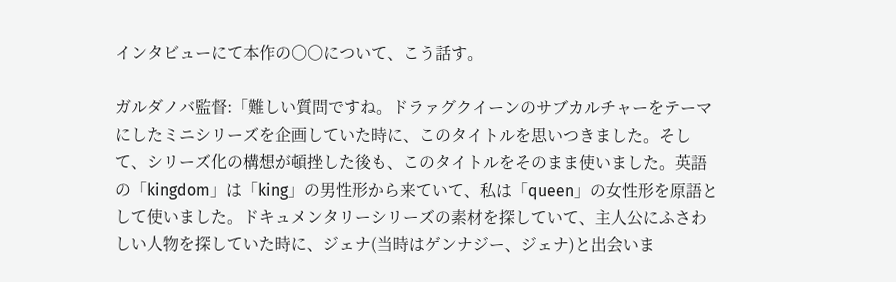インタビューにて本作の〇〇について、こう話す。

ガルダノバ監督:「難しい質問ですね。ドラァグクイーンのサブカルチャーをテーマにしたミニシリーズを企画していた時に、このタイトルを思いつきました。そして、シリーズ化の構想が頓挫した後も、このタイトルをそのまま使いました。英語の「kingdom」は「king」の男性形から来ていて、私は「queen」の女性形を原語として使いました。ドキュメンタリーシリーズの素材を探していて、主人公にふさわしい人物を探していた時に、ジェナ(当時はゲンナジー、ジェナ)と出会いま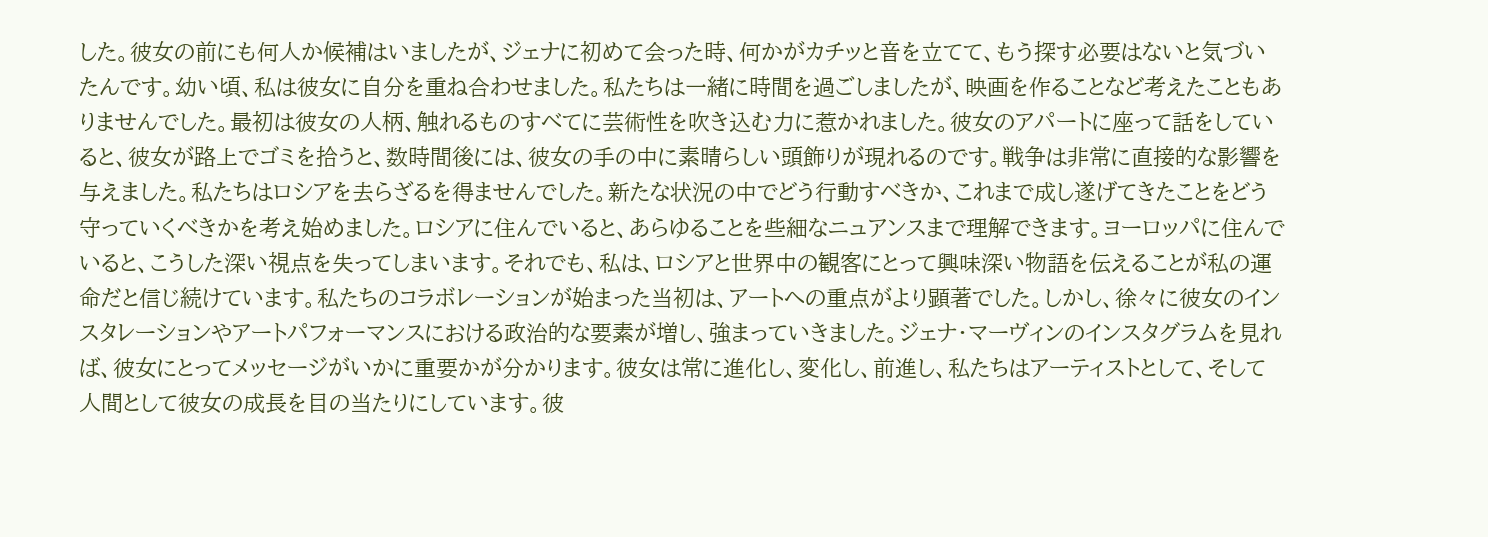した。彼女の前にも何人か候補はいましたが、ジェナに初めて会った時、何かがカチッと音を立てて、もう探す必要はないと気づいたんです。幼い頃、私は彼女に自分を重ね合わせました。私たちは一緒に時間を過ごしましたが、映画を作ることなど考えたこともありませんでした。最初は彼女の人柄、触れるものすべてに芸術性を吹き込む力に惹かれました。彼女のアパートに座って話をしていると、彼女が路上でゴミを拾うと、数時間後には、彼女の手の中に素晴らしい頭飾りが現れるのです。戦争は非常に直接的な影響を与えました。私たちはロシアを去らざるを得ませんでした。新たな状況の中でどう行動すべきか、これまで成し遂げてきたことをどう守っていくべきかを考え始めました。ロシアに住んでいると、あらゆることを些細なニュアンスまで理解できます。ヨーロッパに住んでいると、こうした深い視点を失ってしまいます。それでも、私は、ロシアと世界中の観客にとって興味深い物語を伝えることが私の運命だと信じ続けています。私たちのコラボレーションが始まった当初は、アートへの重点がより顕著でした。しかし、徐々に彼女のインスタレーションやアートパフォーマンスにおける政治的な要素が増し、強まっていきました。ジェナ・マーヴィンのインスタグラムを見れば、彼女にとってメッセージがいかに重要かが分かります。彼女は常に進化し、変化し、前進し、私たちはアーティストとして、そして人間として彼女の成長を目の当たりにしています。彼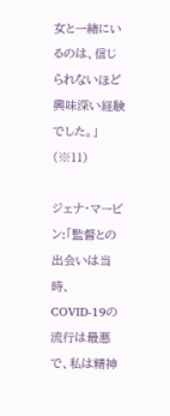女と一緒にいるのは、信じられないほど興味深い経験でした。」(※11)

ジェナ・マービン:「監督との出会いは当時、COVID-19の流行は最悪で、私は精神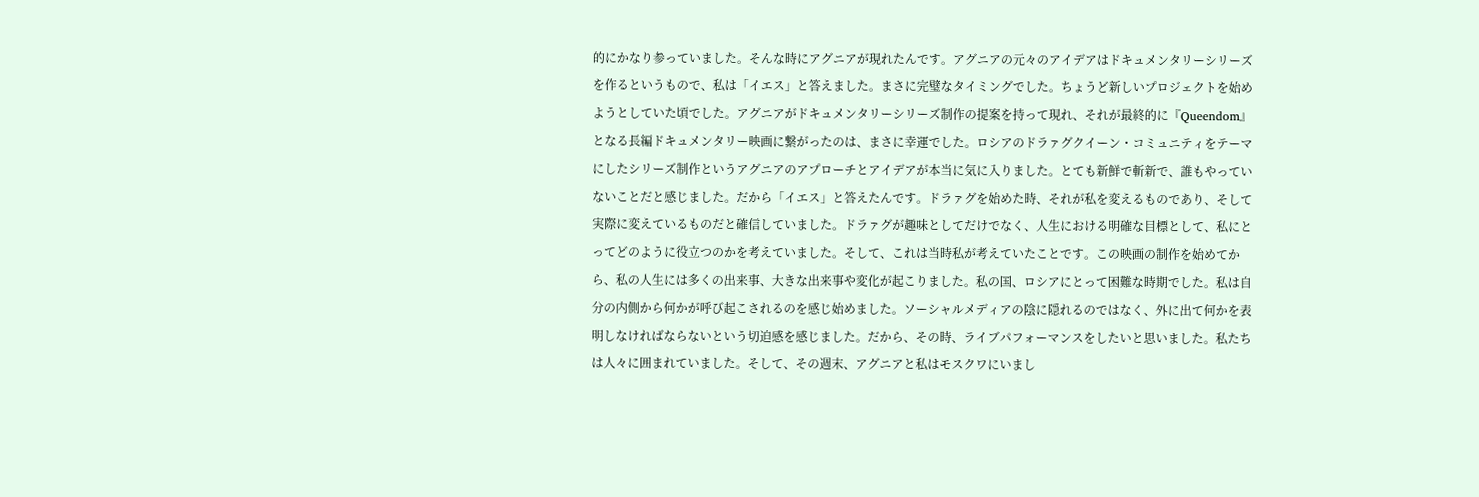的にかなり参っていました。そんな時にアグニアが現れたんです。アグニアの元々のアイデアはドキュメンタリーシリーズを作るというもので、私は「イエス」と答えました。まさに完璧なタイミングでした。ちょうど新しいプロジェクトを始めようとしていた頃でした。アグニアがドキュメンタリーシリーズ制作の提案を持って現れ、それが最終的に『Queendom』となる長編ドキュメンタリー映画に繋がったのは、まさに幸運でした。ロシアのドラァグクイーン・コミュニティをテーマにしたシリーズ制作というアグニアのアプローチとアイデアが本当に気に入りました。とても新鮮で斬新で、誰もやっていないことだと感じました。だから「イエス」と答えたんです。ドラァグを始めた時、それが私を変えるものであり、そして実際に変えているものだと確信していました。ドラァグが趣味としてだけでなく、人生における明確な目標として、私にとってどのように役立つのかを考えていました。そして、これは当時私が考えていたことです。この映画の制作を始めてから、私の人生には多くの出来事、大きな出来事や変化が起こりました。私の国、ロシアにとって困難な時期でした。私は自分の内側から何かが呼び起こされるのを感じ始めました。ソーシャルメディアの陰に隠れるのではなく、外に出て何かを表明しなければならないという切迫感を感じました。だから、その時、ライブパフォーマンスをしたいと思いました。私たちは人々に囲まれていました。そして、その週末、アグニアと私はモスクワにいまし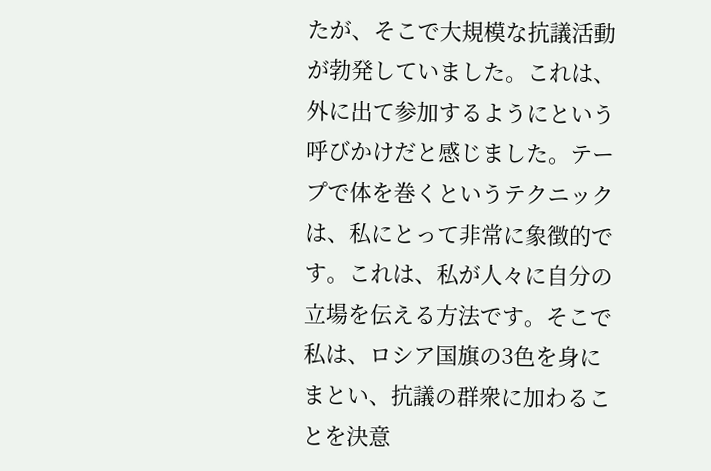たが、そこで大規模な抗議活動が勃発していました。これは、外に出て参加するようにという呼びかけだと感じました。テープで体を巻くというテクニックは、私にとって非常に象徴的です。これは、私が人々に自分の立場を伝える方法です。そこで私は、ロシア国旗の3色を身にまとい、抗議の群衆に加わることを決意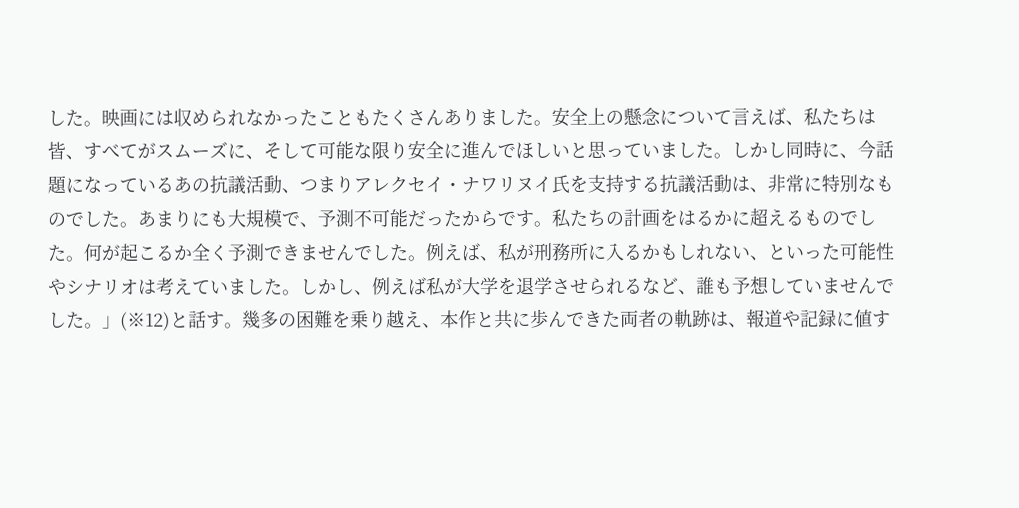した。映画には収められなかったこともたくさんありました。安全上の懸念について言えば、私たちは皆、すべてがスムーズに、そして可能な限り安全に進んでほしいと思っていました。しかし同時に、今話題になっているあの抗議活動、つまりアレクセイ・ナワリヌイ氏を支持する抗議活動は、非常に特別なものでした。あまりにも大規模で、予測不可能だったからです。私たちの計画をはるかに超えるものでした。何が起こるか全く予測できませんでした。例えば、私が刑務所に入るかもしれない、といった可能性やシナリオは考えていました。しかし、例えば私が大学を退学させられるなど、誰も予想していませんでした。」(※12)と話す。幾多の困難を乗り越え、本作と共に歩んできた両者の軌跡は、報道や記録に値す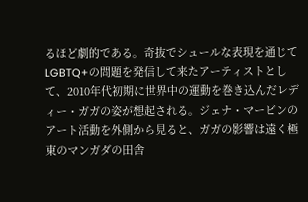るほど劇的である。奇抜でシュールな表現を通じてLGBTQ+の問題を発信して来たアーティストとして、2010年代初期に世界中の運動を巻き込んだレディー・ガガの姿が想起される。ジェナ・マービンのアート活動を外側から見ると、ガガの影響は遠く極東のマンガダの田舎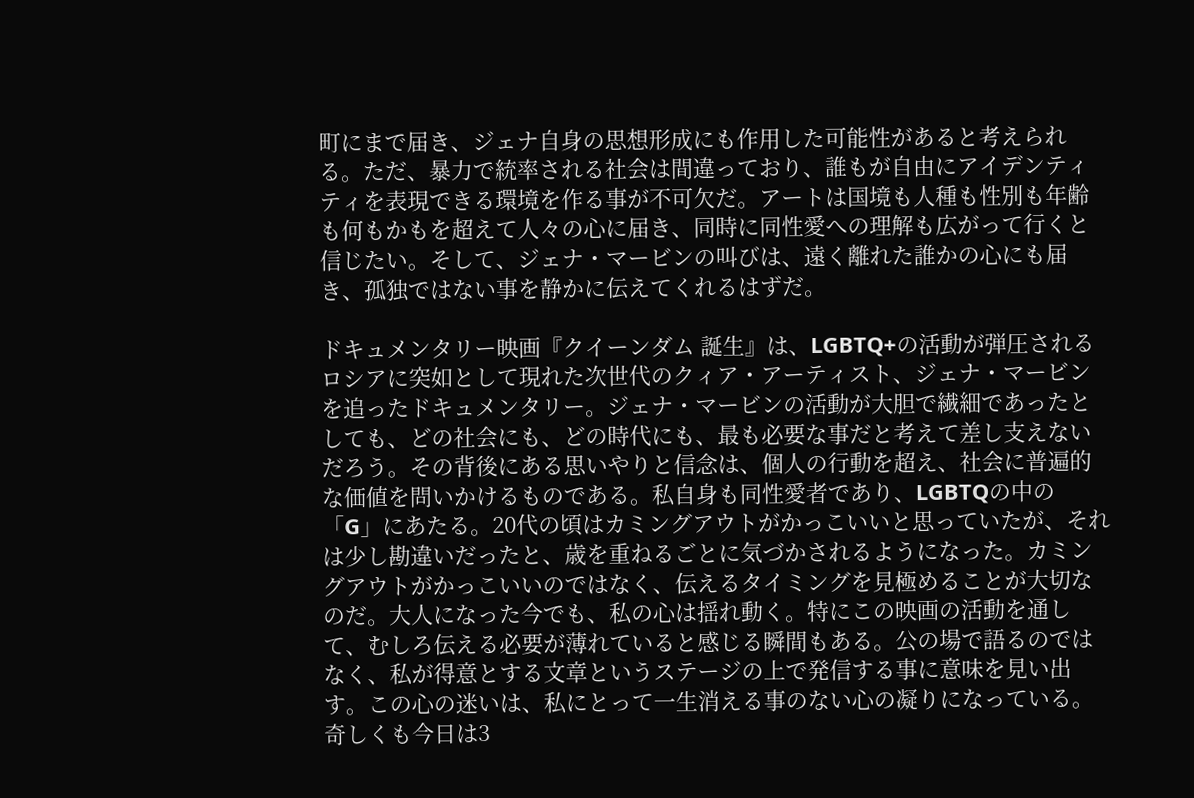町にまで届き、ジェナ自身の思想形成にも作用した可能性があると考えられる。ただ、暴力で統率される社会は間違っており、誰もが自由にアイデンティティを表現できる環境を作る事が不可欠だ。アートは国境も人種も性別も年齢も何もかもを超えて人々の心に届き、同時に同性愛への理解も広がって行くと信じたい。そして、ジェナ・マービンの叫びは、遠く離れた誰かの心にも届き、孤独ではない事を静かに伝えてくれるはずだ。

ドキュメンタリー映画『クイーンダム 誕生』は、LGBTQ+の活動が弾圧されるロシアに突如として現れた次世代のクィア・アーティスト、ジェナ・マービンを追ったドキュメンタリー。ジェナ・マービンの活動が大胆で繊細であったとしても、どの社会にも、どの時代にも、最も必要な事だと考えて差し支えないだろう。その背後にある思いやりと信念は、個人の行動を超え、社会に普遍的な価値を問いかけるものである。私自身も同性愛者であり、LGBTQの中の「G」にあたる。20代の頃はカミングアウトがかっこいいと思っていたが、それは少し勘違いだったと、歳を重ねるごとに気づかされるようになった。カミングアウトがかっこいいのではなく、伝えるタイミングを見極めることが大切なのだ。大人になった今でも、私の心は揺れ動く。特にこの映画の活動を通して、むしろ伝える必要が薄れていると感じる瞬間もある。公の場で語るのではなく、私が得意とする文章というステージの上で発信する事に意味を見い出す。この心の迷いは、私にとって一生消える事のない心の凝りになっている。奇しくも今日は3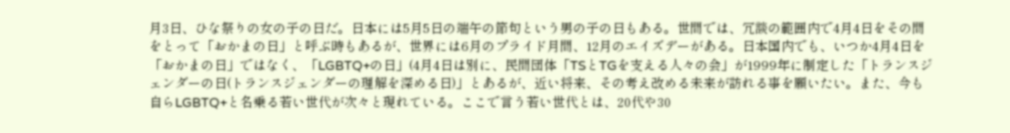月3日、ひな祭りの女の子の日だ。日本には5月5日の端午の節句という男の子の日もある。世間では、冗談の範囲内で4月4日をその間をとって「おかまの日」と呼ぶ時もあるが、世界には6月のプライド月間、12月のエイズデーがある。日本国内でも、いつか4月4日を「おかまの日」ではなく、「LGBTQ+の日」(4月4日は別に、民間団体「TSとTGを支える人々の会」が1999年に制定した「トランスジェンダーの日(トランスジェンダーの理解を深める日)」とあるが、近い将来、その考え改める未来が訪れる事を願いたい。また、今も自らLGBTQ+と名乗る若い世代が次々と現れている。ここで言う若い世代とは、20代や30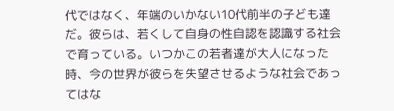代ではなく、年端のいかない10代前半の子ども達だ。彼らは、若くして自身の性自認を認識する社会で育っている。いつかこの若者達が大人になった時、今の世界が彼らを失望させるような社会であってはな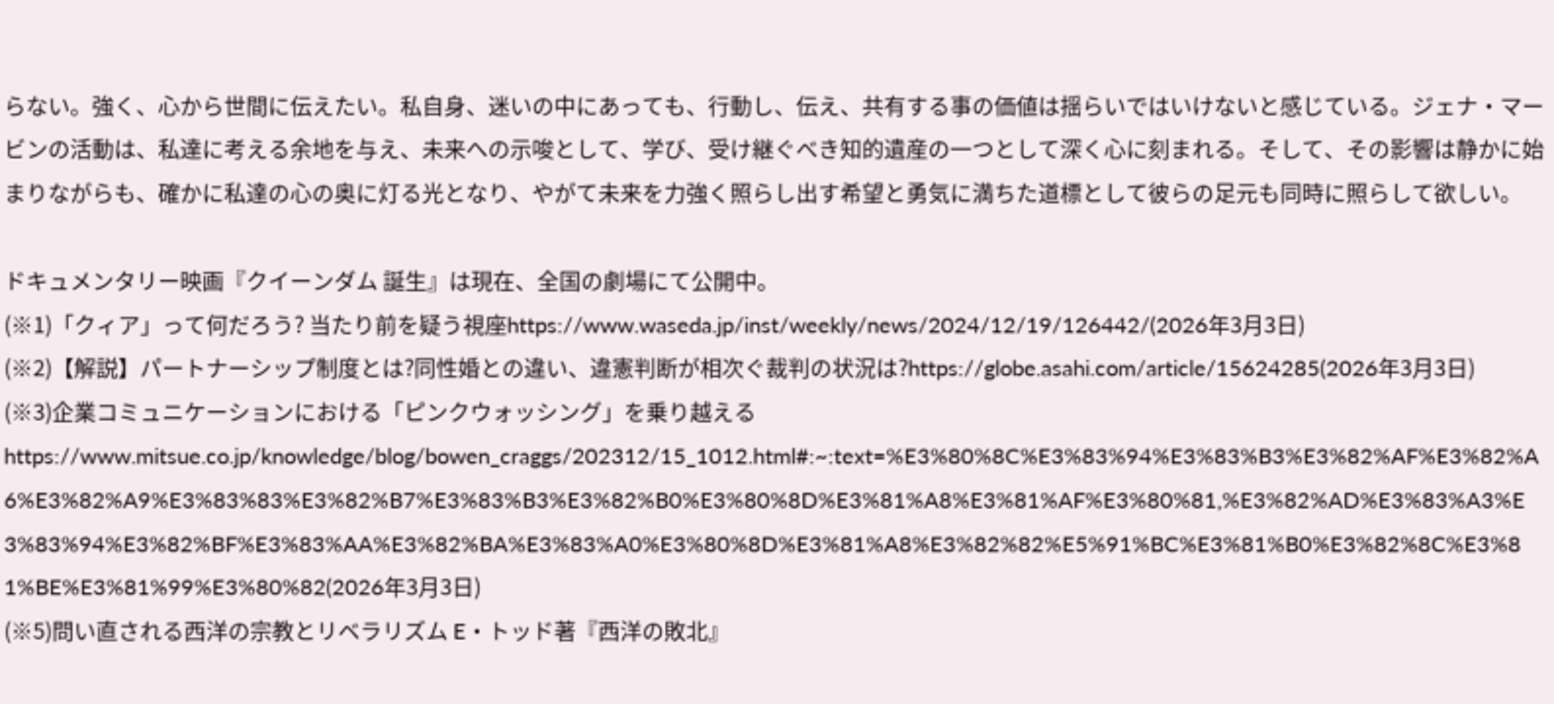らない。強く、心から世間に伝えたい。私自身、迷いの中にあっても、行動し、伝え、共有する事の価値は揺らいではいけないと感じている。ジェナ・マービンの活動は、私達に考える余地を与え、未来への示唆として、学び、受け継ぐべき知的遺産の一つとして深く心に刻まれる。そして、その影響は静かに始まりながらも、確かに私達の心の奥に灯る光となり、やがて未来を力強く照らし出す希望と勇気に満ちた道標として彼らの足元も同時に照らして欲しい。

ドキュメンタリー映画『クイーンダム 誕生』は現在、全国の劇場にて公開中。
(※1)「クィア」って何だろう? 当たり前を疑う視座https://www.waseda.jp/inst/weekly/news/2024/12/19/126442/(2026年3月3日)
(※2)【解説】パートナーシップ制度とは?同性婚との違い、違憲判断が相次ぐ裁判の状況は?https://globe.asahi.com/article/15624285(2026年3月3日)
(※3)企業コミュニケーションにおける「ピンクウォッシング」を乗り越えるhttps://www.mitsue.co.jp/knowledge/blog/bowen_craggs/202312/15_1012.html#:~:text=%E3%80%8C%E3%83%94%E3%83%B3%E3%82%AF%E3%82%A6%E3%82%A9%E3%83%83%E3%82%B7%E3%83%B3%E3%82%B0%E3%80%8D%E3%81%A8%E3%81%AF%E3%80%81,%E3%82%AD%E3%83%A3%E3%83%94%E3%82%BF%E3%83%AA%E3%82%BA%E3%83%A0%E3%80%8D%E3%81%A8%E3%82%82%E5%91%BC%E3%81%B0%E3%82%8C%E3%81%BE%E3%81%99%E3%80%82(2026年3月3日)
(※5)問い直される西洋の宗教とリベラリズム E・トッド著『西洋の敗北』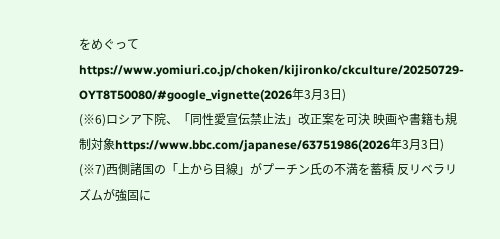をめぐってhttps://www.yomiuri.co.jp/choken/kijironko/ckculture/20250729-OYT8T50080/#google_vignette(2026年3月3日)
(※6)ロシア下院、「同性愛宣伝禁止法」改正案を可決 映画や書籍も規制対象https://www.bbc.com/japanese/63751986(2026年3月3日)
(※7)西側諸国の「上から目線」がプーチン氏の不満を蓄積 反リベラリズムが強固に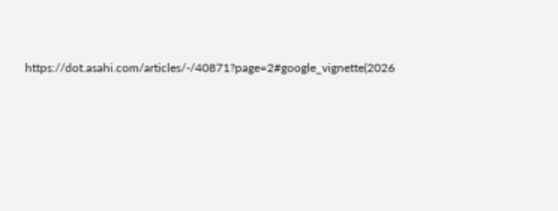https://dot.asahi.com/articles/-/40871?page=2#google_vignette(2026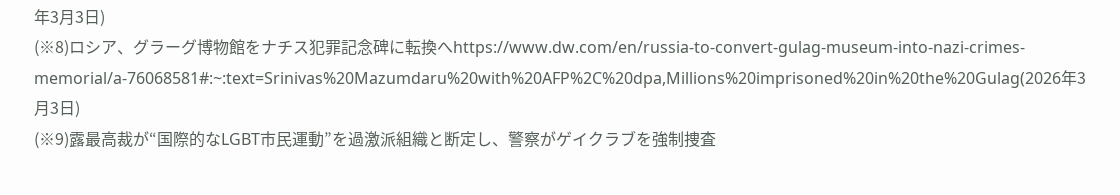年3月3日)
(※8)ロシア、グラーグ博物館をナチス犯罪記念碑に転換へhttps://www.dw.com/en/russia-to-convert-gulag-museum-into-nazi-crimes-memorial/a-76068581#:~:text=Srinivas%20Mazumdaru%20with%20AFP%2C%20dpa,Millions%20imprisoned%20in%20the%20Gulag(2026年3月3日)
(※9)露最高裁が“国際的なLGBT市民運動”を過激派組織と断定し、警察がゲイクラブを強制捜査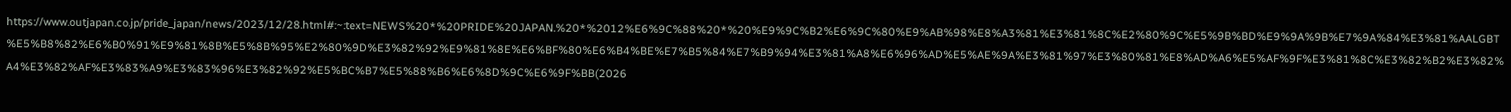https://www.outjapan.co.jp/pride_japan/news/2023/12/28.html#:~:text=NEWS%20*%20PRIDE%20JAPAN.%20*%2012%E6%9C%88%20*%20%E9%9C%B2%E6%9C%80%E9%AB%98%E8%A3%81%E3%81%8C%E2%80%9C%E5%9B%BD%E9%9A%9B%E7%9A%84%E3%81%AALGBT%E5%B8%82%E6%B0%91%E9%81%8B%E5%8B%95%E2%80%9D%E3%82%92%E9%81%8E%E6%BF%80%E6%B4%BE%E7%B5%84%E7%B9%94%E3%81%A8%E6%96%AD%E5%AE%9A%E3%81%97%E3%80%81%E8%AD%A6%E5%AF%9F%E3%81%8C%E3%82%B2%E3%82%A4%E3%82%AF%E3%83%A9%E3%83%96%E3%82%92%E5%BC%B7%E5%88%B6%E6%8D%9C%E6%9F%BB(2026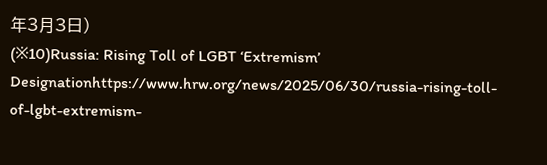年3月3日)
(※10)Russia: Rising Toll of LGBT ‘Extremism’ Designationhttps://www.hrw.org/news/2025/06/30/russia-rising-toll-of-lgbt-extremism-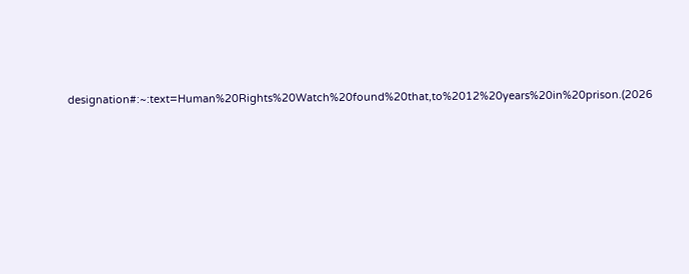designation#:~:text=Human%20Rights%20Watch%20found%20that,to%2012%20years%20in%20prison.(2026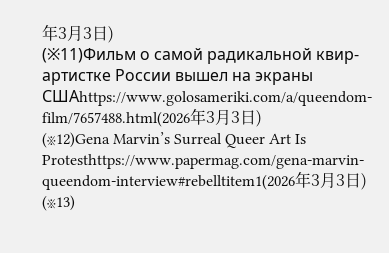年3月3日)
(※11)Фильм о самой радикальной квир-артистке России вышел на экраны СШАhttps://www.golosameriki.com/a/queendom-film/7657488.html(2026年3月3日)
(※12)Gena Marvin’s Surreal Queer Art Is Protesthttps://www.papermag.com/gena-marvin-queendom-interview#rebelltitem1(2026年3月3日)
(※13)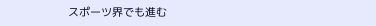スポーツ界でも進む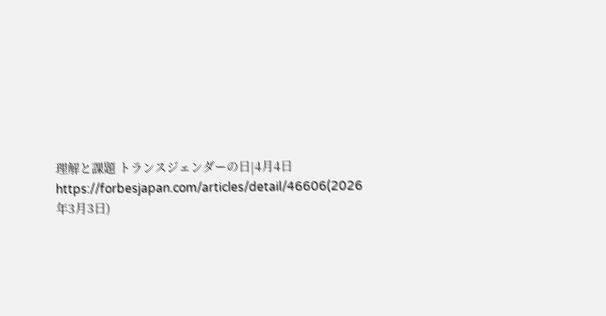理解と課題 トランスジェンダーの日|4月4日https://forbesjapan.com/articles/detail/46606(2026年3月3日)